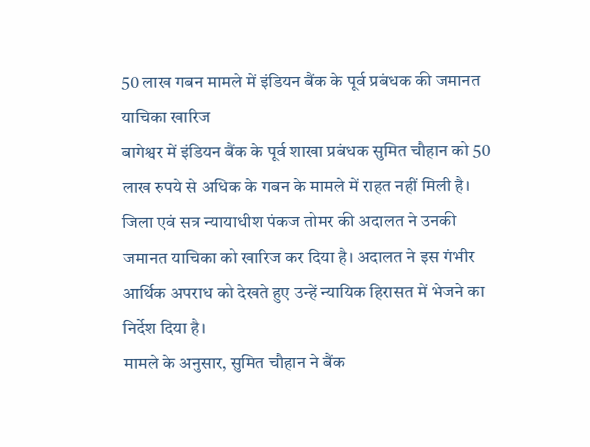50 लाख गबन मामले में इंडियन बैंक के पूर्व प्रबंधक की जमानत याचिका खारिज
बागेश्वर में इंडियन बैंक के पूर्व शाखा प्रबंधक सुमित चौहान को 50 लाख रुपये से अधिक के गबन के मामले में राहत नहीं मिली है। जिला एवं सत्र न्यायाधीश पंकज तोमर की अदालत ने उनकी जमानत याचिका को खारिज कर दिया है। अदालत ने इस गंभीर आर्थिक अपराध को देखते हुए उन्हें न्यायिक हिरासत में भेजने का निर्देश दिया है।
मामले के अनुसार, सुमित चौहान ने बैंक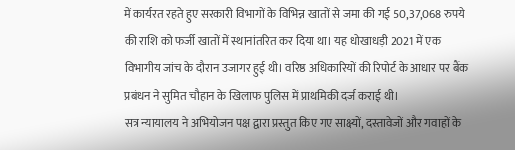में कार्यरत रहते हुए सरकारी विभागों के विभिन्न खातों से जमा की गई 50,37,068 रुपये की राशि को फर्जी खातों में स्थानांतरित कर दिया था। यह धोखाधड़ी 2021 में एक विभागीय जांच के दौरान उजागर हुई थी। वरिष्ठ अधिकारियों की रिपोर्ट के आधार पर बैंक प्रबंधन ने सुमित चौहान के खिलाफ पुलिस में प्राथमिकी दर्ज कराई थी।
सत्र न्यायालय ने अभियोजन पक्ष द्वारा प्रस्तुत किए गए साक्ष्यों, दस्तावेजों और गवाहों के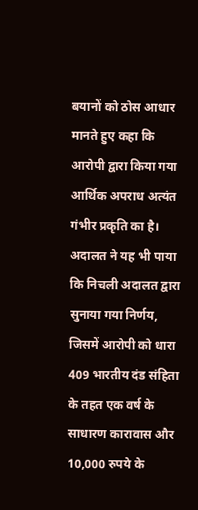बयानों को ठोस आधार मानते हुए कहा कि आरोपी द्वारा किया गया आर्थिक अपराध अत्यंत गंभीर प्रकृति का है। अदालत ने यह भी पाया कि निचली अदालत द्वारा सुनाया गया निर्णय, जिसमें आरोपी को धारा 409 भारतीय दंड संहिता के तहत एक वर्ष के साधारण कारावास और 10,000 रुपये के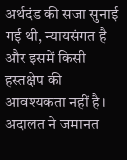अर्थदंड की सजा सुनाई गई थी, न्यायसंगत है और इसमें किसी हस्तक्षेप की आवश्यकता नहीं है।
अदालत ने जमानत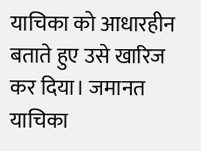याचिका को आधारहीन बताते हुए उसे खारिज कर दिया। जमानत याचिका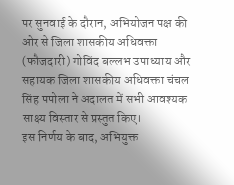पर सुनवाई के दौरान, अभियोजन पक्ष की ओर से जिला शासकीय अधिवक्ता (फौजदारी) गोविंद बल्लभ उपाध्याय और सहायक जिला शासकीय अधिवक्ता चंचल सिंह पपोला ने अदालत में सभी आवश्यक साक्ष्य विस्तार से प्रस्तुत किए।
इस निर्णय के बाद, अभियुक्त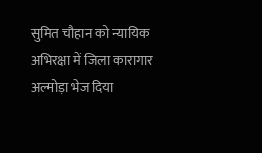सुमित चौहान को न्यायिक अभिरक्षा में जिला कारागार अल्मोड़ा भेज दिया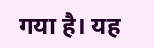गया है। यह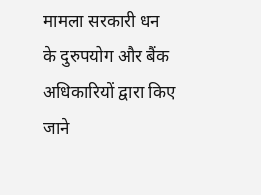मामला सरकारी धन के दुरुपयोग और बैंक अधिकारियों द्वारा किए जाने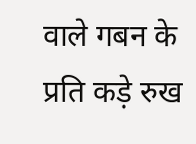वाले गबन के प्रति कड़े रुख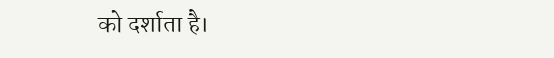को दर्शाता है।